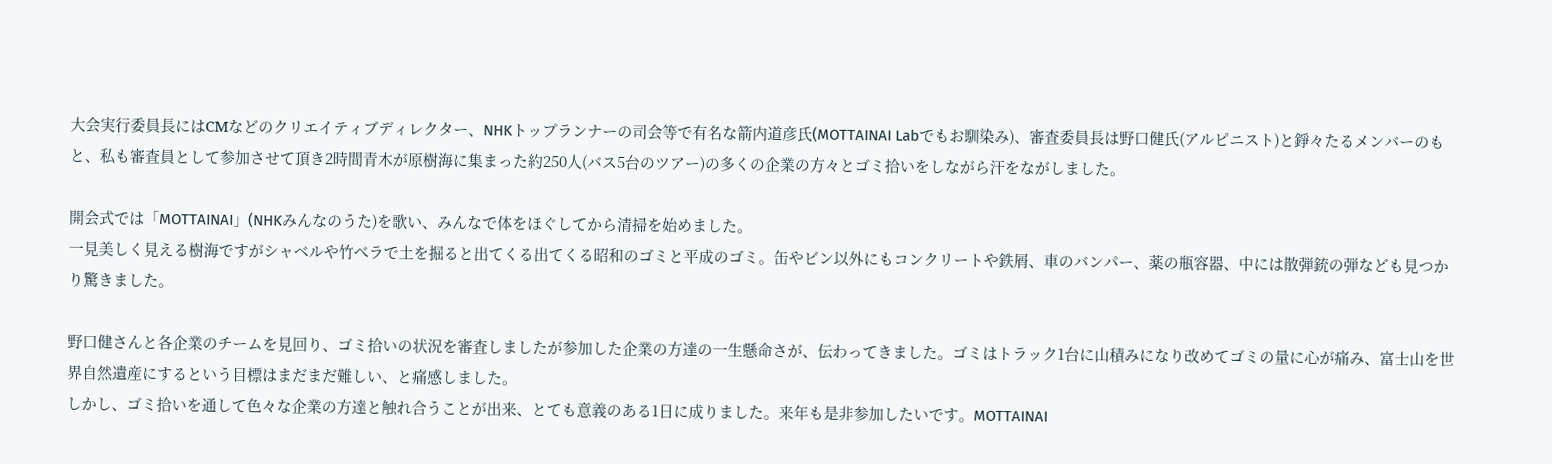大会実行委員長にはCМなどのクリエイティブディレクター、NHKトップランナーの司会等で有名な箭内道彦氏(MOTTAINAI Labでもお馴染み)、審査委員長は野口健氏(アルピニスト)と錚々たるメンバーのもと、私も審査員として参加させて頂き2時間青木が原樹海に集まった約250人(バス5台のツアー)の多くの企業の方々とゴミ拾いをしながら汗をながしました。

開会式では「MOTTAINAI」(NHKみんなのうた)を歌い、みんなで体をほぐしてから清掃を始めました。
一見美しく見える樹海ですがシャベルや竹べラで土を掘ると出てくる出てくる昭和のゴミと平成のゴミ。缶やビン以外にもコンクリートや鉄屑、車のバンパー、薬の瓶容器、中には散弾銃の弾なども見つかり驚きました。

野口健さんと各企業のチームを見回り、ゴミ拾いの状況を審査しましたが参加した企業の方達の一生懸命さが、伝わってきました。ゴミはトラック1台に山積みになり改めてゴミの量に心が痛み、富士山を世界自然遺産にするという目標はまだまだ難しい、と痛感しました。
しかし、ゴミ拾いを通して色々な企業の方達と触れ合うことが出来、とても意義のある1日に成りました。来年も是非参加したいです。MOTTAINAI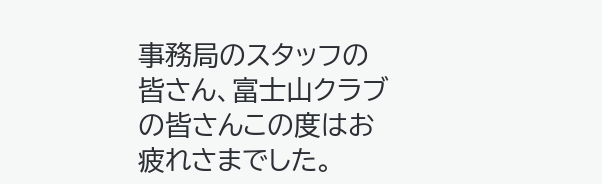事務局のスタッフの皆さん、富士山クラブの皆さんこの度はお疲れさまでした。